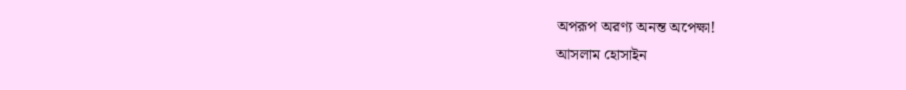অপরূপ অরণ্য অনন্ত অপেক্ষা!
আসলাম হোসাইন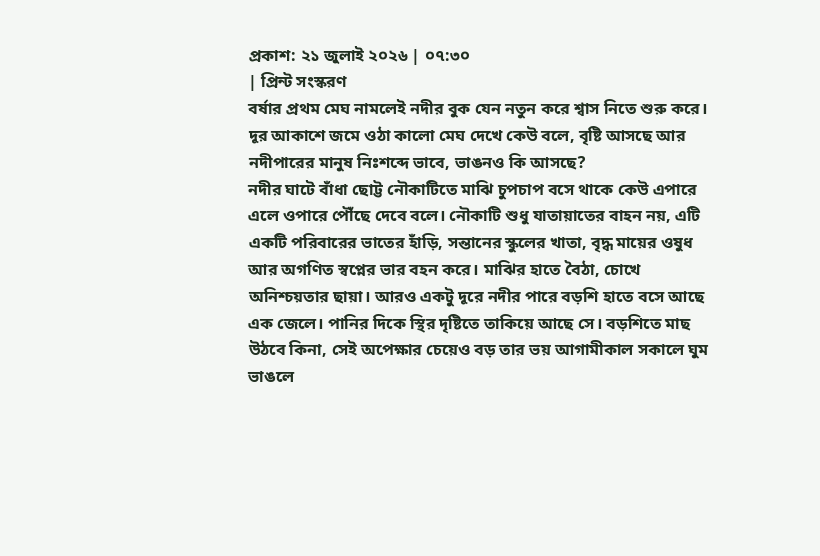প্রকাশ: ২১ জুলাই ২০২৬ | ০৭:৩০
| প্রিন্ট সংস্করণ
বর্ষার প্রথম মেঘ নামলেই নদীর বুক যেন নতুন করে শ্বাস নিতে শুরু করে। দূর আকাশে জমে ওঠা কালো মেঘ দেখে কেউ বলে, বৃষ্টি আসছে আর নদীপারের মানুষ নিঃশব্দে ভাবে, ভাঙনও কি আসছে?
নদীর ঘাটে বাঁধা ছোট্ট নৌকাটিতে মাঝি চুপচাপ বসে থাকে কেউ এপারে এলে ওপারে পৌঁছে দেবে বলে। নৌকাটি শুধু যাতায়াতের বাহন নয়, এটি একটি পরিবারের ভাতের হাঁড়ি, সন্তানের স্কুলের খাতা, বৃদ্ধ মায়ের ওষুধ আর অগণিত স্বপ্নের ভার বহন করে। মাঝির হাতে বৈঠা, চোখে অনিশ্চয়তার ছায়া। আরও একটু দূরে নদীর পারে বড়শি হাতে বসে আছে এক জেলে। পানির দিকে স্থির দৃষ্টিতে তাকিয়ে আছে সে। বড়শিতে মাছ উঠবে কিনা, সেই অপেক্ষার চেয়েও বড় তার ভয় আগামীকাল সকালে ঘুম ভাঙলে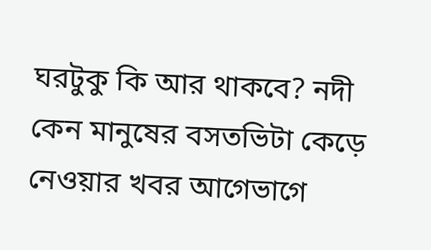ঘরটুকু কি আর থাকবে? নদী কেন মানুষের বসতভিটা কেড়ে নেওয়ার খবর আগেভাগে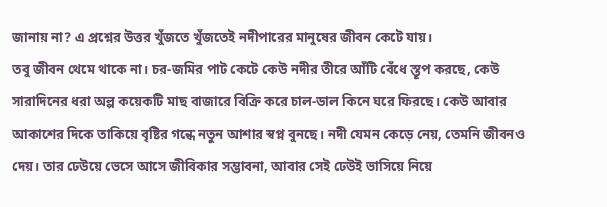জানায় না? এ প্রশ্নের উত্তর খুঁজতে খুঁজতেই নদীপারের মানুষের জীবন কেটে যায়।
তবু জীবন থেমে থাকে না। চর-জমির পাট কেটে কেউ নদীর তীরে আঁটি বেঁধে স্তূপ করছে, কেউ সারাদিনের ধরা অল্প কয়েকটি মাছ বাজারে বিক্রি করে চাল-ডাল কিনে ঘরে ফিরছে। কেউ আবার আকাশের দিকে তাকিয়ে বৃষ্টির গন্ধে নতুন আশার স্বপ্ন বুনছে। নদী যেমন কেড়ে নেয়, তেমনি জীবনও দেয়। তার ঢেউয়ে ভেসে আসে জীবিকার সম্ভাবনা, আবার সেই ঢেউই ভাসিয়ে নিয়ে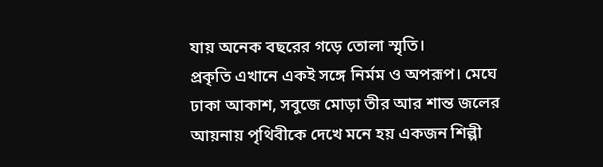যায় অনেক বছরের গড়ে তোলা স্মৃতি।
প্রকৃতি এখানে একই সঙ্গে নির্মম ও অপরূপ। মেঘে ঢাকা আকাশ, সবুজে মোড়া তীর আর শান্ত জলের আয়নায় পৃথিবীকে দেখে মনে হয় একজন শিল্পী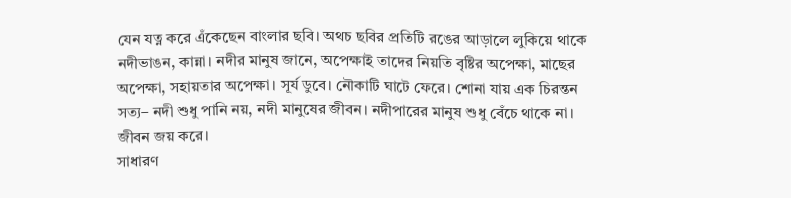যেন যত্ন করে এঁকেছেন বাংলার ছবি। অথচ ছবির প্রতিটি রঙের আড়ালে লুকিয়ে থাকে নদীভাঙন, কান্না। নদীর মানুষ জানে, অপেক্ষাই তাদের নিয়তি বৃষ্টির অপেক্ষা, মাছের অপেক্ষা, সহায়তার অপেক্ষা। সূর্য ডুবে। নৌকাটি ঘাটে ফেরে। শোনা যায় এক চিরন্তন সত্য– নদী শুধু পানি নয়, নদী মানুষের জীবন। নদীপারের মানুষ শুধু বেঁচে থাকে না। জীবন জয় করে।
সাধারণ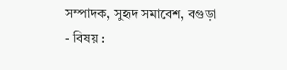সম্পাদক, সুহৃদ সমাবেশ, বগুড়া
- বিষয় :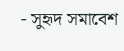- সুহৃদ সমাবেশ